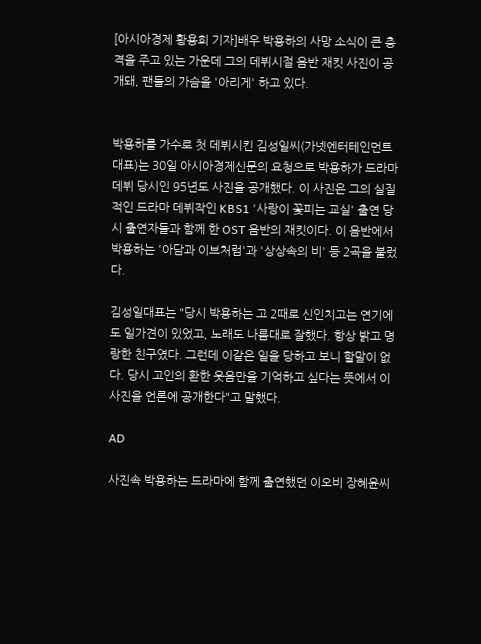[아시아경제 황용희 기자]배우 박용하의 사망 소식이 큰 충격을 주고 있는 가운데 그의 데뷔시절 음반 재킷 사진이 공개돼, 팬들의 가슴을 '아리게' 하고 있다.


박용하를 가수로 첫 데뷔시킨 김성일씨(가넷엔터테인먼트 대표)는 30일 아시아경제신문의 요청으로 박용하가 드라마 데뷔 당시인 95년도 사진을 공개했다. 이 사진은 그의 실질적인 드라마 데뷔작인 KBS1 '사랑이 꽃피는 교실' 출연 당시 출연자들과 함께 한 OST 음반의 재킷이다. 이 음반에서 박용하는 '아담과 이브처럼'과 '상상속의 비' 등 2곡을 불렀다.

김성일대표는 "당시 박용하는 고 2때로 신인치고는 연기에도 일가견이 있었고, 노래도 나름대로 잘했다. 항상 밝고 명랑한 친구였다. 그런데 이같은 일을 당하고 보니 할말이 없다. 당시 고인의 환한 웃음만을 기억하고 싶다는 뜻에서 이 사진을 언론에 공개한다"고 말했다.

AD

사진속 박용하는 드라마에 함께 출연했던 이오비 장혜윤씨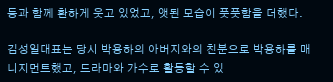등과 함께 환하게 웃고 있었고, 앳된 모습이 풋풋함을 더했다.

김성일대표는 당시 박용하의 아버지와의 친분으로 박용하를 매니지먼트했고, 드라마와 가수로 활동할 수 있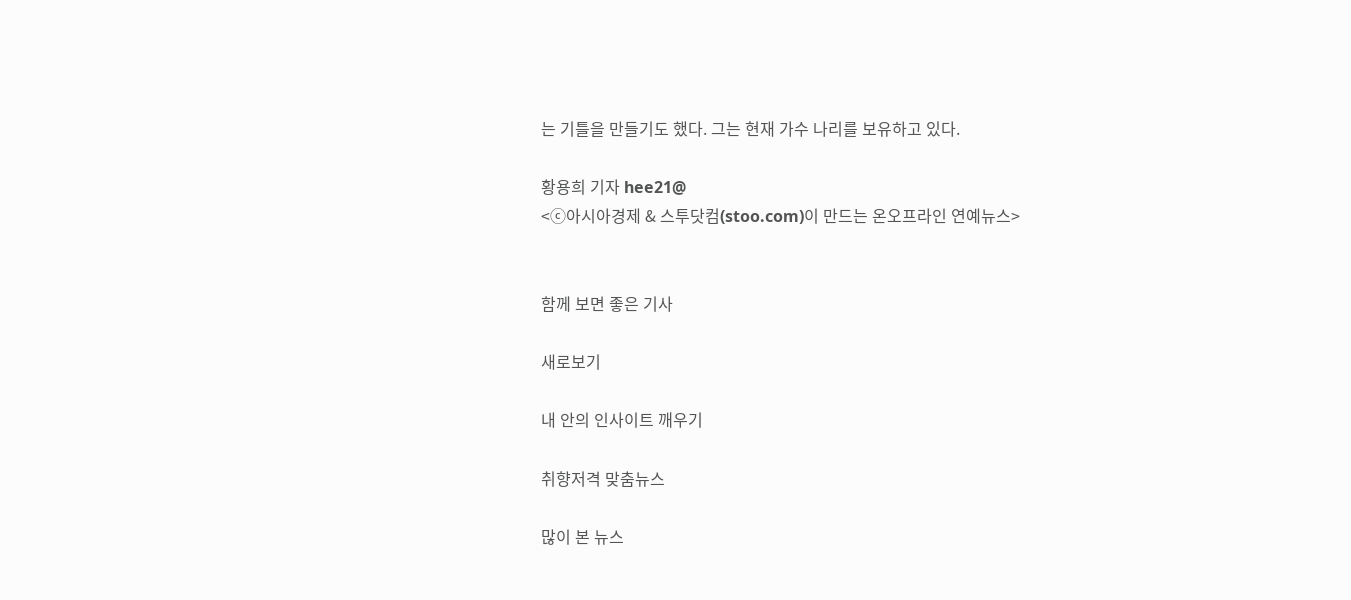는 기틀을 만들기도 했다. 그는 현재 가수 나리를 보유하고 있다.

황용희 기자 hee21@
<ⓒ아시아경제 & 스투닷컴(stoo.com)이 만드는 온오프라인 연예뉴스>


함께 보면 좋은 기사

새로보기

내 안의 인사이트 깨우기

취향저격 맞춤뉴스

많이 본 뉴스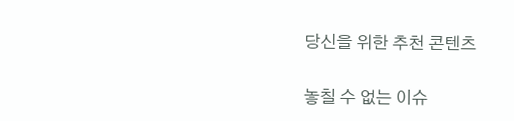당신을 위한 추천 콘텐츠

놓칠 수 없는 이슈